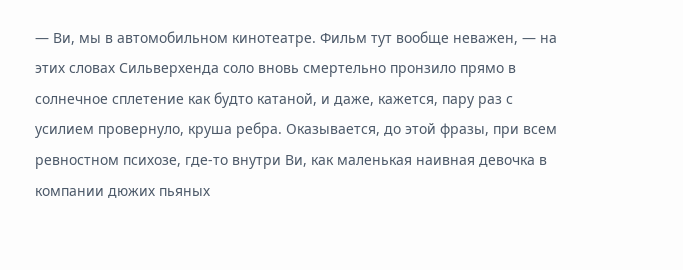— Ви, мы в автомобильном кинотеатре. Фильм тут вообще неважен, — на этих словах Сильверхенда соло вновь смертельно пронзило прямо в солнечное сплетение как будто катаной, и даже, кажется, пару раз с усилием провернуло, круша ребра. Оказывается, до этой фразы, при всем ревностном психозе, где-то внутри Ви, как маленькая наивная девочка в компании дюжих пьяных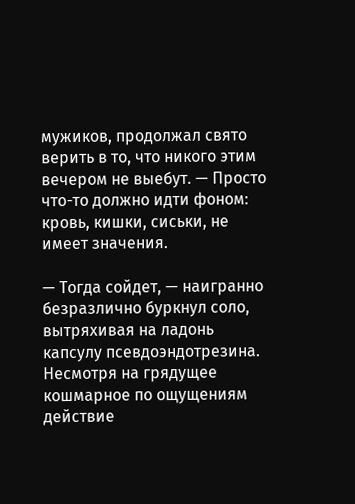мужиков, продолжал свято верить в то, что никого этим вечером не выебут. — Просто что-то должно идти фоном: кровь, кишки, сиськи, не имеет значения.

— Тогда сойдет, — наигранно безразлично буркнул соло, вытряхивая на ладонь капсулу псевдоэндотрезина. Несмотря на грядущее кошмарное по ощущениям действие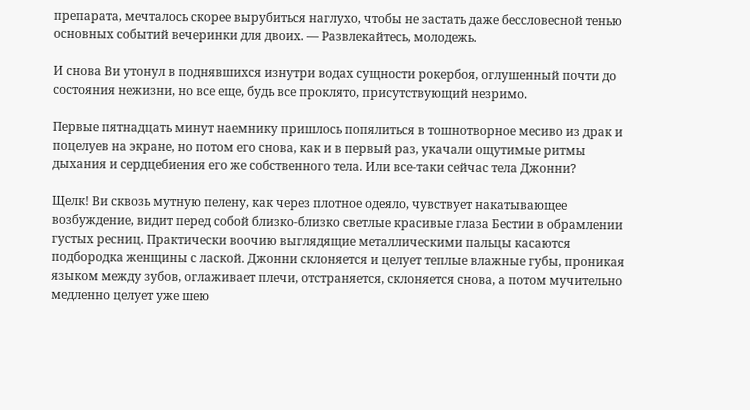препарата, мечталось скорее вырубиться наглухо, чтобы не застать даже бессловесной тенью основных событий вечеринки для двоих. — Развлекайтесь, молодежь.

И снова Ви утонул в поднявшихся изнутри водах сущности рокербоя, оглушенный почти до состояния нежизни, но все еще, будь все проклято, присутствующий незримо.

Первые пятнадцать минут наемнику пришлось попялиться в тошнотворное месиво из драк и поцелуев на экране, но потом его снова, как и в первый раз, укачали ощутимые ритмы дыхания и сердцебиения его же собственного тела. Или все-таки сейчас тела Джонни?

Щелк! Ви сквозь мутную пелену, как через плотное одеяло, чувствует накатывающее возбуждение, видит перед собой близко-близко светлые красивые глаза Бестии в обрамлении густых ресниц. Практически воочию выглядящие металлическими пальцы касаются подбородка женщины с лаской. Джонни склоняется и целует теплые влажные губы, проникая языком между зубов, оглаживает плечи, отстраняется, склоняется снова, а потом мучительно медленно целует уже шею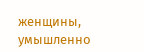женщины, умышленно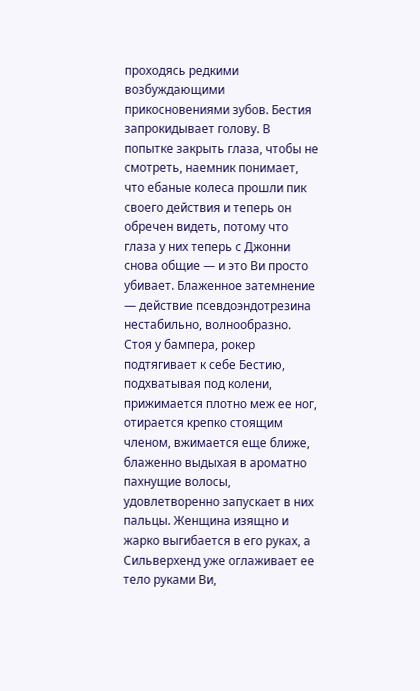проходясь редкими возбуждающими прикосновениями зубов. Бестия запрокидывает голову. В попытке закрыть глаза, чтобы не смотреть, наемник понимает, что ебаные колеса прошли пик своего действия и теперь он обречен видеть, потому что глаза у них теперь с Джонни снова общие — и это Ви просто убивает. Блаженное затемнение — действие псевдоэндотрезина нестабильно, волнообразно. Стоя у бампера, рокер подтягивает к себе Бестию, подхватывая под колени, прижимается плотно меж ее ног, отирается крепко стоящим членом, вжимается еще ближе, блаженно выдыхая в ароматно пахнущие волосы, удовлетворенно запускает в них пальцы. Женщина изящно и жарко выгибается в его руках, а Сильверхенд уже оглаживает ее тело руками Ви,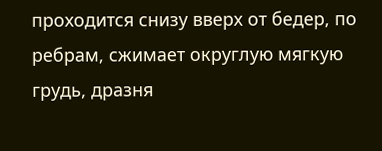проходится снизу вверх от бедер, по ребрам, сжимает округлую мягкую грудь, дразня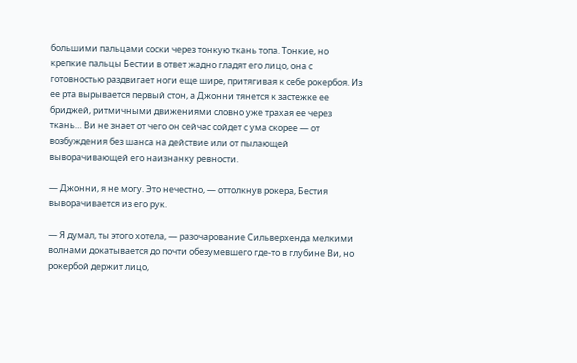большими пальцами соски через тонкую ткань топа. Тонкие, но крепкие пальцы Бестии в ответ жадно гладят его лицо, она с готовностью раздвигает ноги еще шире, притягивая к себе рокербоя. Из ее рта вырывается первый стон, а Джонни тянется к застежке ее бриджей, ритмичными движениями словно уже трахая ее через ткань… Ви не знает от чего он сейчас сойдет с ума скорее — от возбуждения без шанса на действие или от пылающей выворачивающей его наизнанку ревности.

— Джонни, я не могу. Это нечестно, — оттолкнув рокера, Бестия выворачивается из его рук.

— Я думал, ты этого хотела, — разочарование Сильверхенда мелкими волнами докатывается до почти обезумевшего где-то в глубине Ви, но рокербой держит лицо,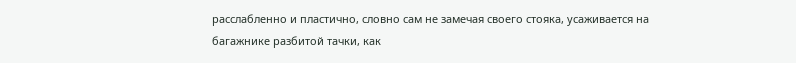расслабленно и пластично, словно сам не замечая своего стояка, усаживается на багажнике разбитой тачки, как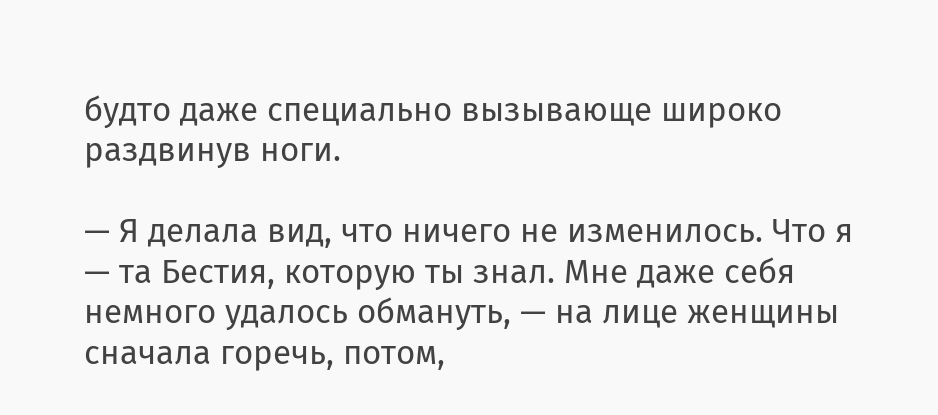будто даже специально вызывающе широко раздвинув ноги.

— Я делала вид, что ничего не изменилось. Что я — та Бестия, которую ты знал. Мне даже себя немного удалось обмануть, — на лице женщины сначала горечь, потом,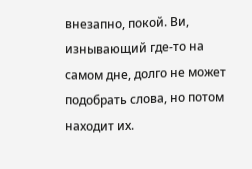внезапно, покой. Ви, изнывающий где-то на самом дне, долго не может подобрать слова, но потом находит их.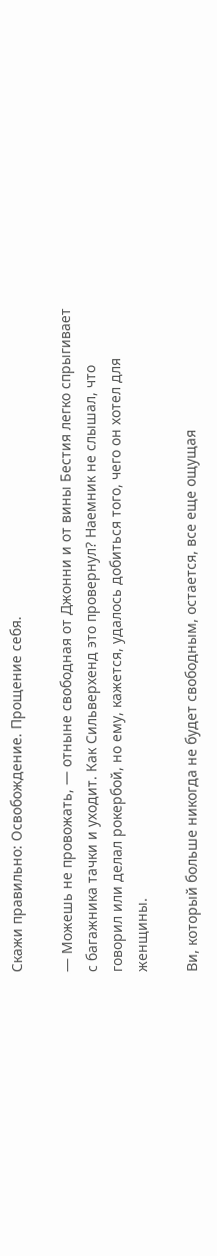Скажи правильно: Освобождение. Прощение себя.

— Можешь не провожать, — отныне свободная от Джонни и от вины Бестия легко спрыгивает с багажника тачки и уходит. Как Сильверхенд это провернул? Наемник не слышал, что говорил или делал рокербой, но ему, кажется, удалось добиться того, чего он хотел для женщины.

Ви, который больше никогда не будет свободным, остается, все еще ощущая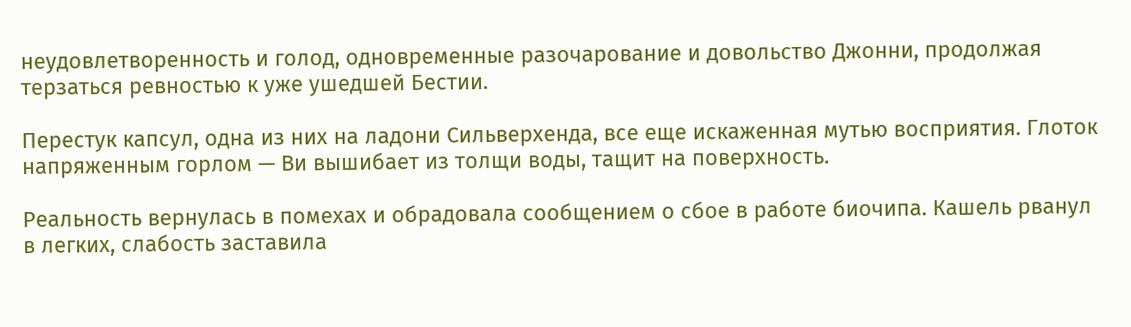неудовлетворенность и голод, одновременные разочарование и довольство Джонни, продолжая терзаться ревностью к уже ушедшей Бестии.

Перестук капсул, одна из них на ладони Сильверхенда, все еще искаженная мутью восприятия. Глоток напряженным горлом — Ви вышибает из толщи воды, тащит на поверхность.

Реальность вернулась в помехах и обрадовала сообщением о сбое в работе биочипа. Кашель рванул в легких, слабость заставила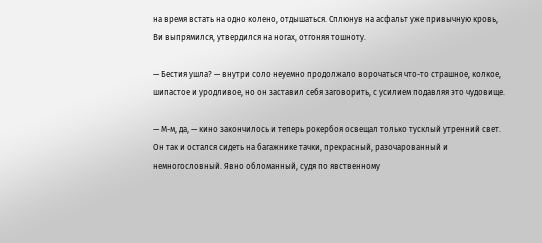на время встать на одно колено, отдышаться. Сплюнув на асфальт уже привычную кровь, Ви выпрямился, утвердился на ногах, отгоняя тошноту.

— Бестия ушла? — внутри соло неуемно продолжало ворочаться что-то страшное, колкое, шипастое и уродливое, но он заставил себя заговорить, с усилием подавляя это чудовище.

— М-м, да, — кино закончилось и теперь рокербоя освещал только тусклый утренний свет. Он так и остался сидеть на багажнике тачки, прекрасный, разочарованный и немногословный. Явно обломанный, судя по явственному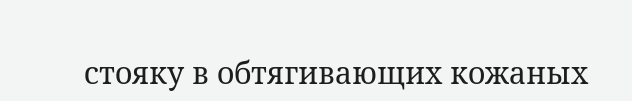стояку в обтягивающих кожаных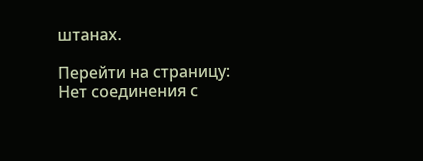штанах.

Перейти на страницу:
Нет соединения с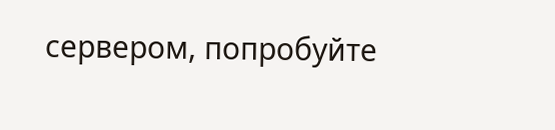сервером, попробуйте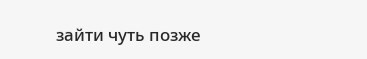зайти чуть позже